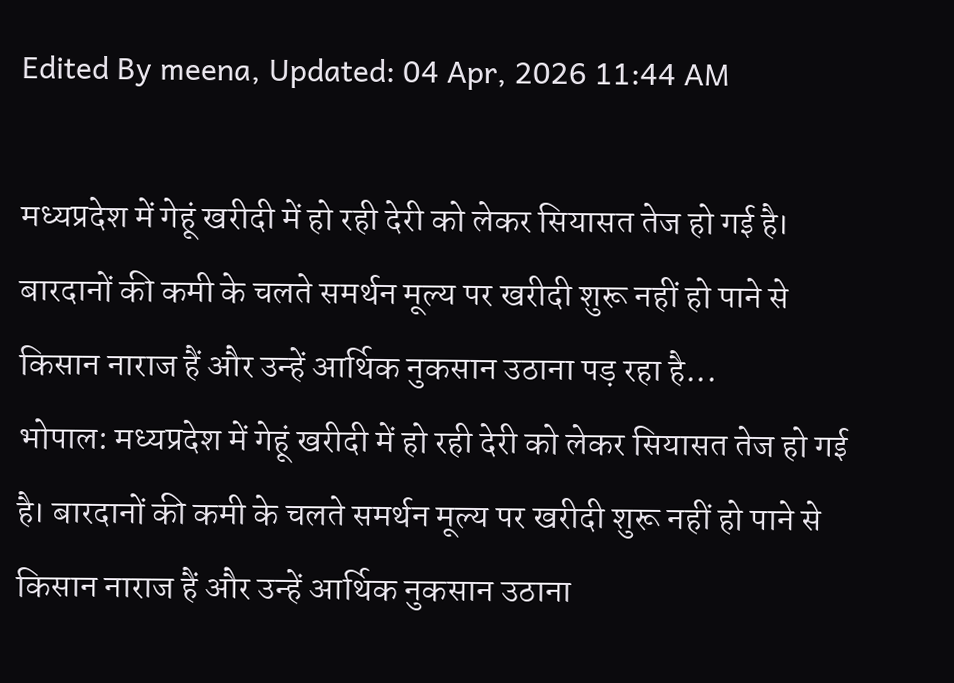Edited By meena, Updated: 04 Apr, 2026 11:44 AM

मध्यप्रदेश में गेहूं खरीदी में हो रही देरी को लेकर सियासत तेज हो गई है। बारदानों की कमी के चलते समर्थन मूल्य पर खरीदी शुरू नहीं हो पाने से किसान नाराज हैं और उन्हें आर्थिक नुकसान उठाना पड़ रहा है...
भोपाल: मध्यप्रदेश में गेहूं खरीदी में हो रही देरी को लेकर सियासत तेज हो गई है। बारदानों की कमी के चलते समर्थन मूल्य पर खरीदी शुरू नहीं हो पाने से किसान नाराज हैं और उन्हें आर्थिक नुकसान उठाना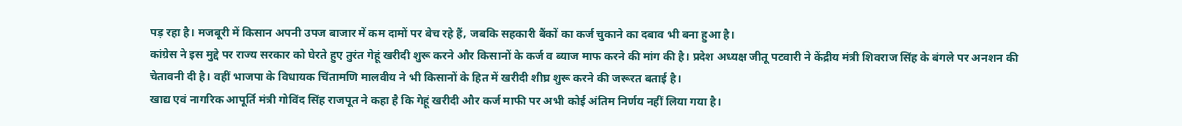पड़ रहा है। मजबूरी में किसान अपनी उपज बाजार में कम दामों पर बेच रहे हैं, जबकि सहकारी बैंकों का कर्ज चुकाने का दबाव भी बना हुआ है।
कांग्रेस ने इस मुद्दे पर राज्य सरकार को घेरते हुए तुरंत गेहूं खरीदी शुरू करने और किसानों के कर्ज व ब्याज माफ करने की मांग की है। प्रदेश अध्यक्ष जीतू पटवारी ने केंद्रीय मंत्री शिवराज सिंह के बंगले पर अनशन की चेतावनी दी है। वहीं भाजपा के विधायक चिंतामणि मालवीय ने भी किसानों के हित में खरीदी शीघ्र शुरू करने की जरूरत बताई है।
खाद्य एवं नागरिक आपूर्ति मंत्री गोविंद सिंह राजपूत ने कहा है कि गेहूं खरीदी और कर्ज माफी पर अभी कोई अंतिम निर्णय नहीं लिया गया है।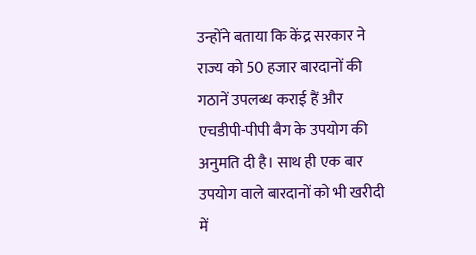उन्होंने बताया कि केंद्र सरकार ने राज्य को 50 हजार बारदानों की गठानें उपलब्ध कराई हैं और एचडीपी-पीपी बैग के उपयोग की अनुमति दी है। साथ ही एक बार उपयोग वाले बारदानों को भी खरीदी में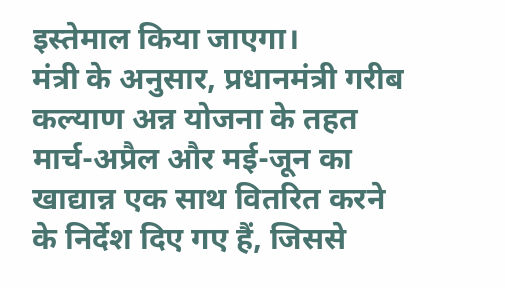इस्तेमाल किया जाएगा।
मंत्री के अनुसार, प्रधानमंत्री गरीब कल्याण अन्न योजना के तहत मार्च-अप्रैल और मई-जून का खाद्यान्न एक साथ वितरित करने के निर्देश दिए गए हैं, जिससे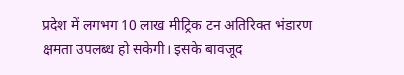प्रदेश में लगभग 10 लाख मीट्रिक टन अतिरिक्त भंडारण क्षमता उपलब्ध हो सकेगी। इसके बावजूद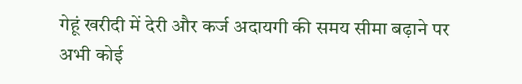गेहूं खरीदी में देरी और कर्ज अदायगी की समय सीमा बढ़ाने पर अभी कोई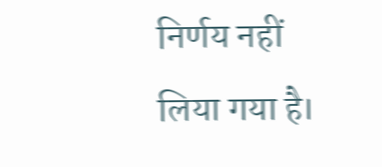निर्णय नहीं लिया गया है।